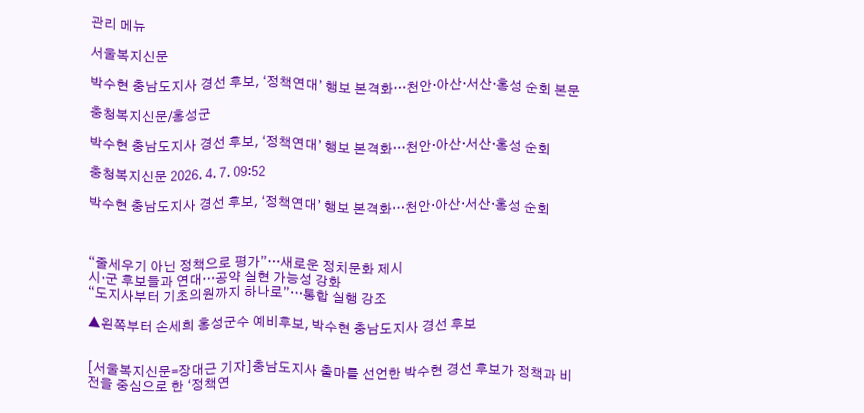관리 메뉴

서울복지신문

박수현 충남도지사 경선 후보, ‘정책연대’ 행보 본격화…천안·아산·서산·홍성 순회 본문

충청복지신문/홍성군

박수현 충남도지사 경선 후보, ‘정책연대’ 행보 본격화…천안·아산·서산·홍성 순회

충청복지신문 2026. 4. 7. 09:52

박수현 충남도지사 경선 후보, ‘정책연대’ 행보 본격화…천안·아산·서산·홍성 순회



“줄세우기 아닌 정책으로 평가”…새로운 정치문화 제시
시·군 후보들과 연대…공약 실현 가능성 강화
“도지사부터 기초의원까지 하나로”…통합 실행 강조

▲왼쪽부터 손세희 홍성군수 예비후보, 박수현 충남도지사 경선 후보


[서울복지신문=장대근 기자]충남도지사 출마를 선언한 박수현 경선 후보가 정책과 비전을 중심으로 한 ‘정책연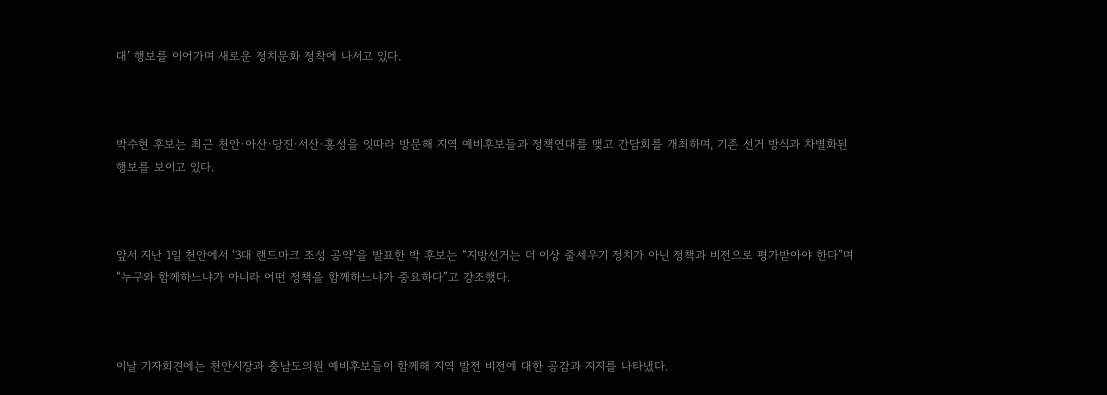대’ 행보를 이어가며 새로운 정치문화 정착에 나서고 있다.



박수현 후보는 최근 천안·아산·당진·서산·홍성을 잇따라 방문해 지역 예비후보들과 정책연대를 맺고 간담회를 개최하며, 기존 선거 방식과 차별화된 행보를 보이고 있다.



앞서 지난 1일 천안에서 ‘3대 랜드마크 조성 공약’을 발표한 박 후보는 “지방선거는 더 이상 줄세우기 정치가 아닌 정책과 비전으로 평가받아야 한다”며 “누구와 함께하느냐가 아니라 어떤 정책을 함께하느냐가 중요하다”고 강조했다.



이날 기자회견에는 천안시장과 충남도의원 예비후보들이 함께해 지역 발전 비전에 대한 공감과 지지를 나타냈다.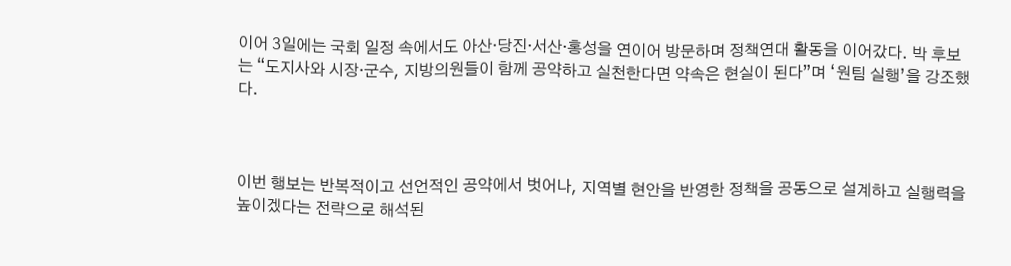이어 3일에는 국회 일정 속에서도 아산·당진·서산·홍성을 연이어 방문하며 정책연대 활동을 이어갔다. 박 후보는 “도지사와 시장·군수, 지방의원들이 함께 공약하고 실천한다면 약속은 현실이 된다”며 ‘원팀 실행’을 강조했다.



이번 행보는 반복적이고 선언적인 공약에서 벗어나, 지역별 현안을 반영한 정책을 공동으로 설계하고 실행력을 높이겠다는 전략으로 해석된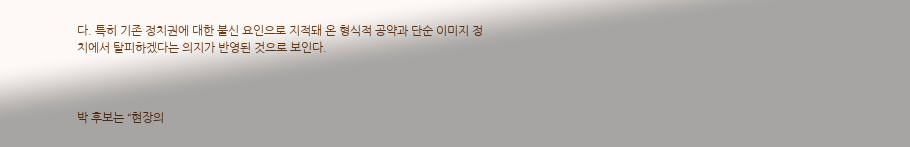다. 특히 기존 정치권에 대한 불신 요인으로 지적돼 온 형식적 공약과 단순 이미지 정치에서 탈피하겠다는 의지가 반영된 것으로 보인다.



박 후보는 “현장의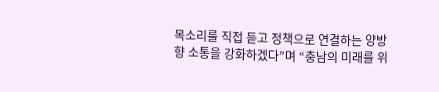목소리를 직접 듣고 정책으로 연결하는 양방향 소통을 강화하겠다”며 “충남의 미래를 위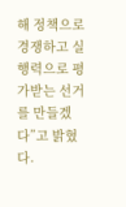해 정책으로 경쟁하고 실행력으로 평가받는 선거를 만들겠다”고 밝혔다.